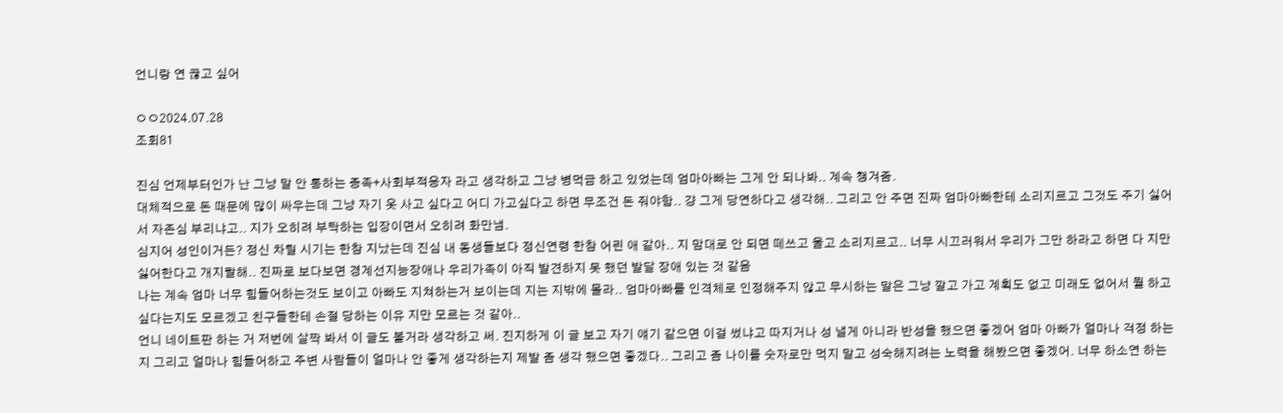언니랑 연 끊고 싶어

ㅇㅇ2024.07.28
조회81

진심 언제부터인가 난 그냥 말 안 통하는 종족+사회부적응자 라고 생각하고 그냥 병먹금 하고 있었는데 엄마아빠는 그게 안 되나봐.. 계속 챙겨줌.
대체적으로 돈 때문에 많이 싸우는데 그냥 자기 옷 사고 싶다고 어디 가고싶다고 하면 무조건 돈 줘야함.. 걍 그게 당연하다고 생각해.. 그리고 안 주면 진짜 엄마아빠한테 소리지르고 그것도 주기 싫어서 자존심 부리냐고.. 지가 오히려 부탁하는 입장이면서 오히려 화만냄.
심지어 성인이거든? 정신 차릴 시기는 한참 지났는데 진심 내 동생들보다 정신연령 한참 어린 애 같아.. 지 맘대로 안 되면 떼쓰고 울고 소리지르고.. 너무 시끄러워서 우리가 그만 하라고 하면 다 지만 싫어한다고 개지랄해.. 진짜로 보다보면 경계선지능장애나 우리가족이 아직 발견하지 못 했던 발달 장애 있는 것 같음
나는 계속 엄마 너무 힘들어하는것도 보이고 아빠도 지쳐하는거 보이는데 지는 지밖에 몰라.. 엄마아빠를 인격체로 인정해주지 않고 무시하는 말은 그냥 깔고 가고 계획도 없고 미래도 없어서 뭘 하고싶다는지도 모르겠고 친구들한테 손절 당하는 이유 지만 모르는 것 같아..
언니 네이트판 하는 거 저번에 살짝 봐서 이 글도 볼거라 생각하고 써. 진지하게 이 글 보고 자기 얘기 같으면 이걸 썼냐고 따지거나 성 낼게 아니라 반성을 했으면 좋겠어 엄마 아빠가 얼마나 걱정 하는지 그리고 얼마나 힘들어하고 주변 사람들이 얼마나 안 좋게 생각하는지 제발 좀 생각 했으면 좋겠다.. 그리고 좀 나이를 숫자로만 먹지 말고 성숙해지려는 노력을 해봤으면 좋겠어. 너무 하소연 하는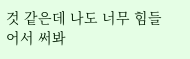것 같은데 나도 너무 힘들어서 써봐